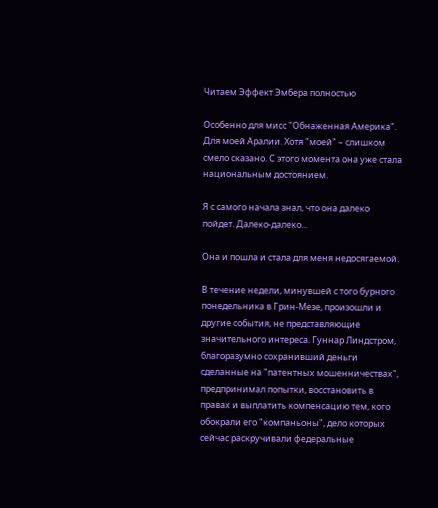Читаем Эффект Эмбера полностью

Особенно для мисс "Обнаженная Америка". Для моей Аралии. Хотя "моей" – слишком смело сказано. С этого момента она уже стала национальным достоянием.

Я с самого начала знал, что она далеко пойдет. Далеко-далеко...

Она и пошла и стала для меня недосягаемой.

В течение недели, минувшей с того бурного понедельника в Грин-Мезе, произошли и другие события, не представляющие значительного интереса. Гуннар Линдстром, благоразумно сохранивший деньги сделанные на "патентных мошенничествах", предпринимал попытки, восстановить в правах и выплатить компенсацию тем, кого обокрали его "компаньоны", дело которых сейчас раскручивали федеральные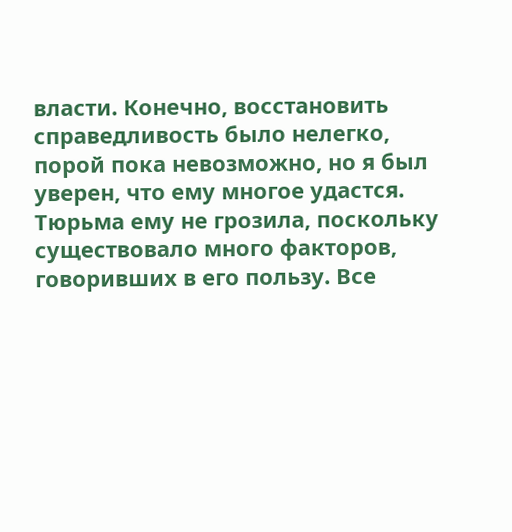власти. Конечно, восстановить справедливость было нелегко, порой пока невозможно, но я был уверен, что ему многое удастся. Тюрьма ему не грозила, поскольку существовало много факторов, говоривших в его пользу. Все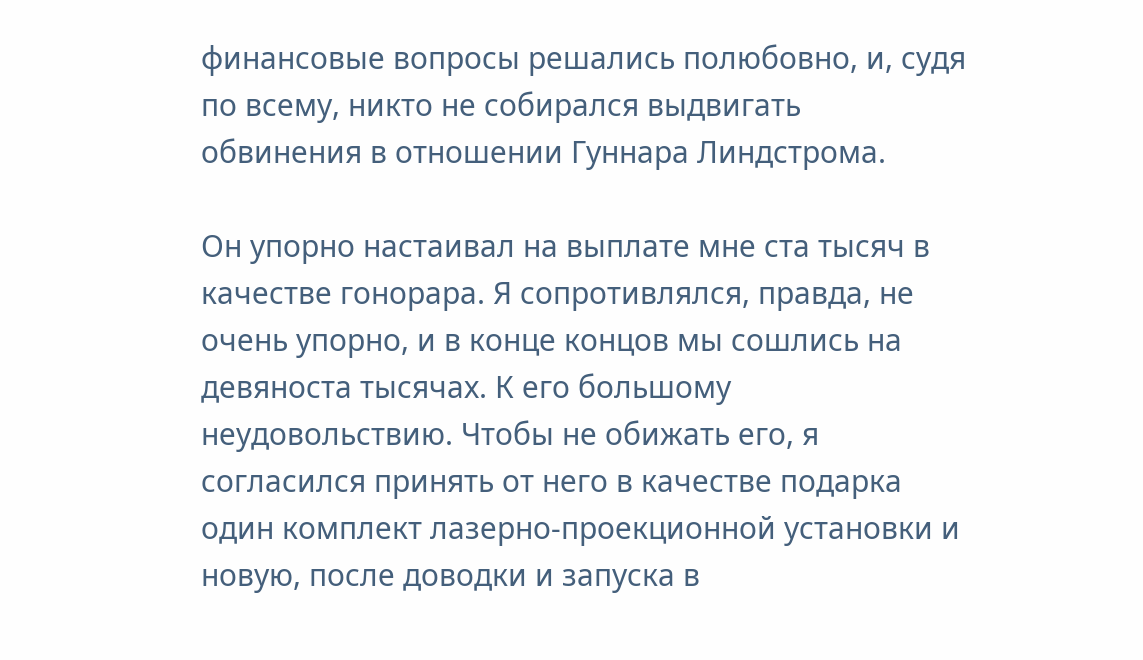финансовые вопросы решались полюбовно, и, судя по всему, никто не собирался выдвигать обвинения в отношении Гуннара Линдстрома.

Он упорно настаивал на выплате мне ста тысяч в качестве гонорара. Я сопротивлялся, правда, не очень упорно, и в конце концов мы сошлись на девяноста тысячах. К его большому неудовольствию. Чтобы не обижать его, я согласился принять от него в качестве подарка один комплект лазерно-проекционной установки и новую, после доводки и запуска в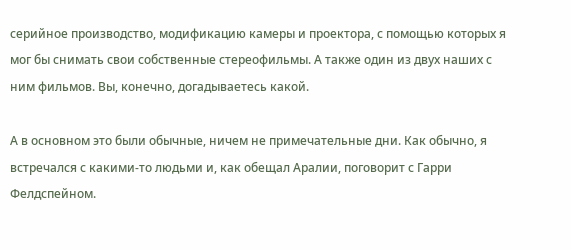серийное производство, модификацию камеры и проектора, с помощью которых я мог бы снимать свои собственные стереофильмы. А также один из двух наших с ним фильмов. Вы, конечно, догадываетесь какой.

А в основном это были обычные, ничем не примечательные дни. Как обычно, я встречался с какими-то людьми и, как обещал Аралии, поговорит с Гарри Фелдспейном.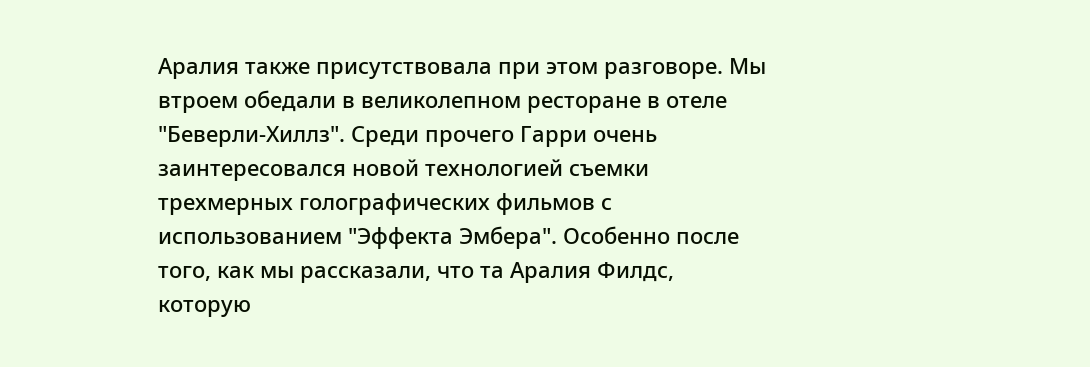Аралия также присутствовала при этом разговоре. Мы втроем обедали в великолепном ресторане в отеле "Беверли-Хиллз". Среди прочего Гарри очень заинтересовался новой технологией съемки трехмерных голографических фильмов с использованием "Эффекта Эмбера". Особенно после того, как мы рассказали, что та Аралия Филдс, которую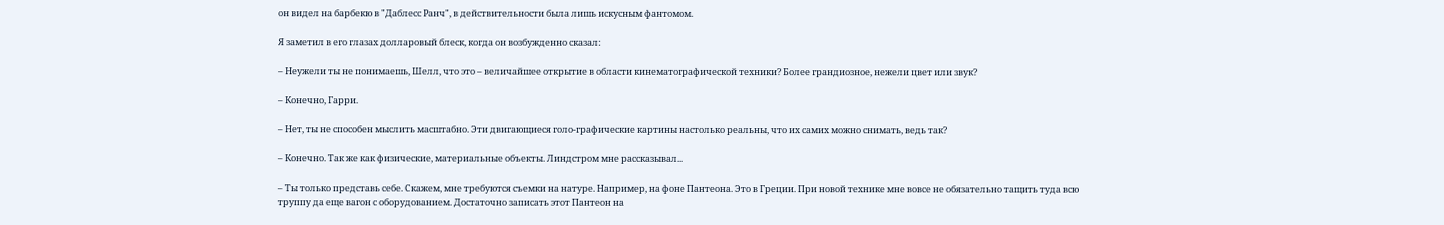он видел на барбекю в "Даблесс Ранч", в действительности была лишь искусным фантомом.

Я заметил в его глазах долларовый блеск, когда он возбужденно сказал:

– Неужели ты не понимаешь, Шелл, что это – величайшее открытие в области кинематографической техники? Более грандиозное, нежели цвет или звук?

– Конечно, Гарри.

– Нет, ты не способен мыслить масштабно. Эти двигающиеся голо-графические картины настолько реальны, что их самих можно снимать, ведь так?

– Конечно. Так же как физические, материальные объекты. Линдстром мне рассказывал...

– Ты только представь себе. Скажем, мне требуются съемки на натуре. Например, на фоне Пантеона. Это в Греции. При новой технике мне вовсе не обязательно тащить туда всю труппу да еще вагон с оборудованием. Достаточно записать этот Пантеон на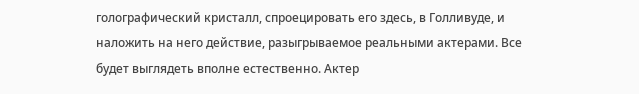голографический кристалл, спроецировать его здесь, в Голливуде, и наложить на него действие, разыгрываемое реальными актерами. Все будет выглядеть вполне естественно. Актер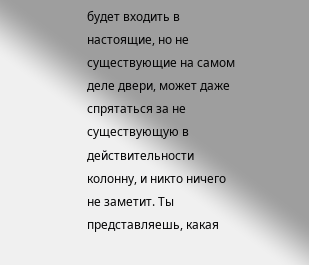будет входить в настоящие, но не существующие на самом деле двери, может даже спрятаться за не существующую в действительности колонну, и никто ничего не заметит. Ты представляешь, какая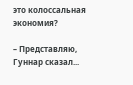это колоссальная экономия?

– Представляю, Гуннар сказал...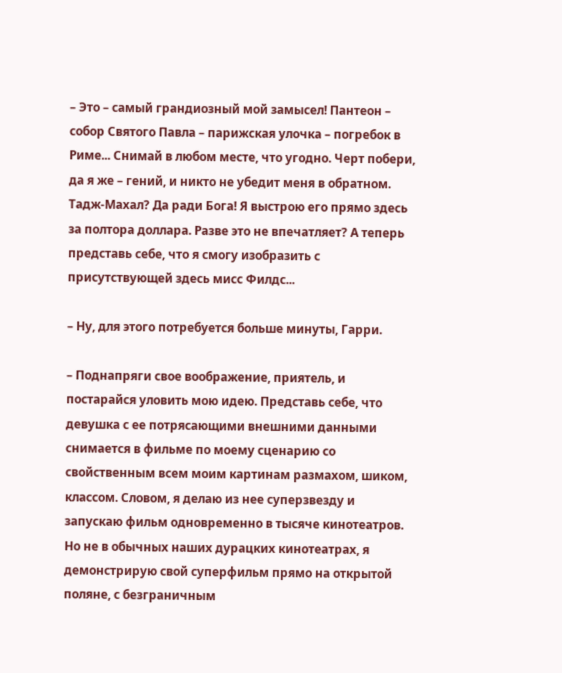– Это – самый грандиозный мой замысел! Пантеон – собор Святого Павла – парижская улочка – погребок в Риме... Снимай в любом месте, что угодно. Черт побери, да я же – гений, и никто не убедит меня в обратном. Тадж-Махал? Да ради Бога! Я выстрою его прямо здесь за полтора доллара. Разве это не впечатляет? А теперь представь себе, что я смогу изобразить с присутствующей здесь мисс Филдс...

– Ну, для этого потребуется больше минуты, Гарри.

– Поднапряги свое воображение, приятель, и постарайся уловить мою идею. Представь себе, что девушка с ее потрясающими внешними данными снимается в фильме по моему сценарию со свойственным всем моим картинам размахом, шиком, классом. Словом, я делаю из нее сyперзвезду и запускаю фильм одновременно в тысяче кинотеатров. Но не в обычных наших дурацких кинотеатрах, я демонстрирую свой суперфильм прямо на открытой поляне, с безграничным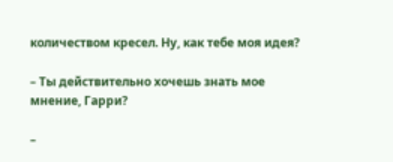количеством кресел. Ну, как тебе моя идея?

– Ты действительно хочешь знать мое мнение, Гарри?

–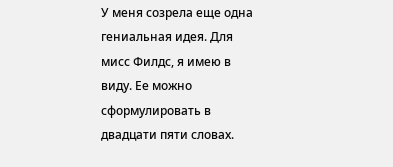У меня созрела еще одна гениальная идея. Для мисс Филдс, я имею в виду. Ее можно сформулировать в двадцати пяти словах.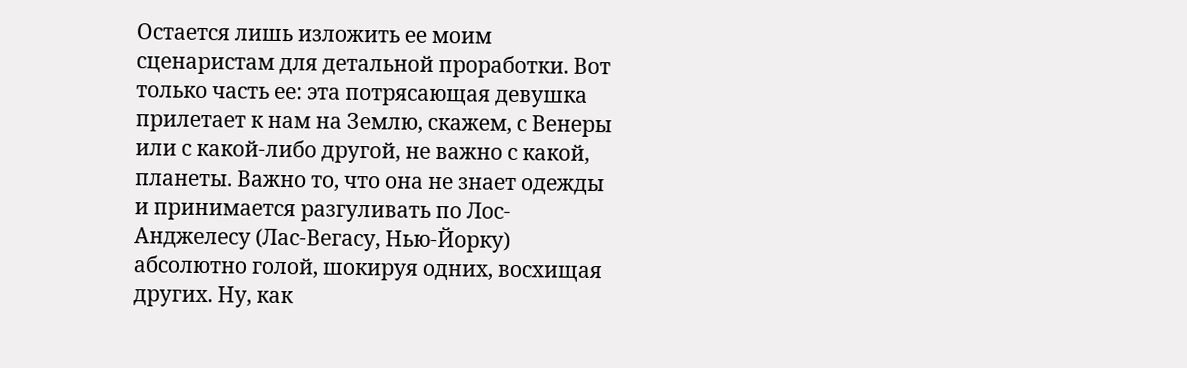Остается лишь изложить ее моим сценаристам для детальной проработки. Вот только часть ее: эта потрясающая девушка прилетает к нам на Землю, скажем, с Венеры или с какой-либо другой, не важно с какой, планеты. Важно то, что она не знает одежды и принимается разгуливать по Лос-Анджелесу (Лас-Вегасу, Нью-Йорку) абсолютно голой, шокируя одних, восхищая других. Ну, как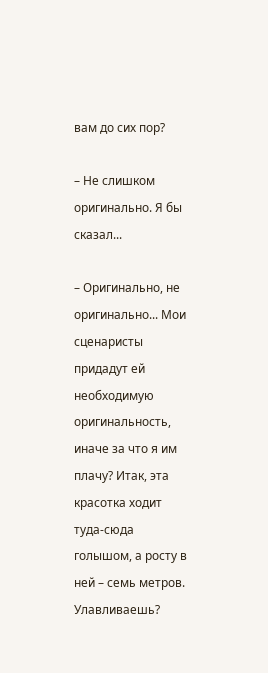вам до сих пор?

– Не слишком оригинально. Я бы сказал...

– Оригинально, не оригинально... Мои сценаристы придадут ей необходимую оригинальность, иначе за что я им плачу? Итак, эта красотка ходит туда-сюда голышом, а росту в ней – семь метров. Улавливаешь?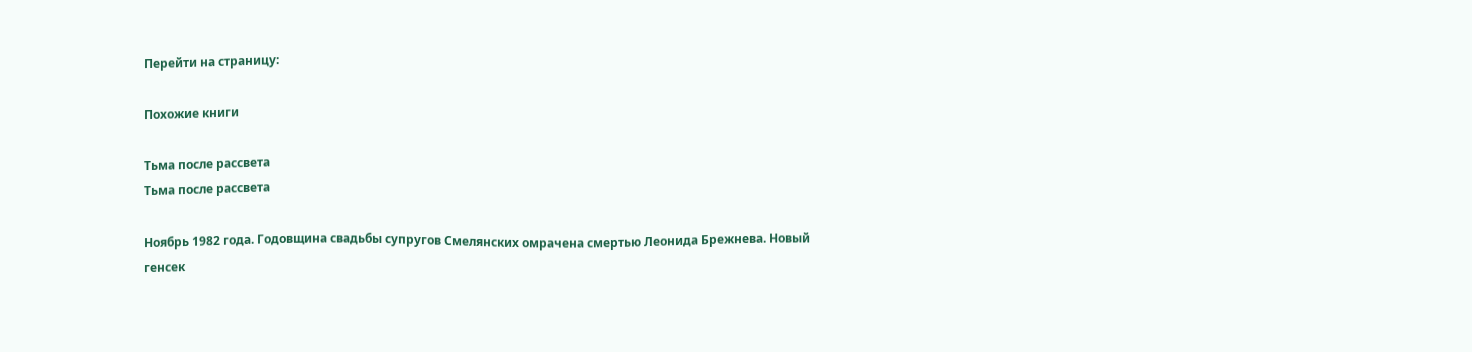Перейти на страницу:

Похожие книги

Тьма после рассвета
Тьма после рассвета

Ноябрь 1982 года. Годовщина свадьбы супругов Смелянских омрачена смертью Леонида Брежнева. Новый генсек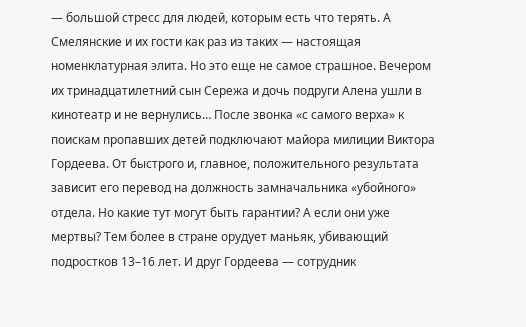— большой стресс для людей, которым есть что терять. А Смелянские и их гости как раз из таких — настоящая номенклатурная элита. Но это еще не самое страшное. Вечером их тринадцатилетний сын Сережа и дочь подруги Алена ушли в кинотеатр и не вернулись… После звонка «с самого верха» к поискам пропавших детей подключают майора милиции Виктора Гордеева. От быстрого и, главное, положительного результата зависит его перевод на должность замначальника «убойного» отдела. Но какие тут могут быть гарантии? А если они уже мертвы? Тем более в стране орудует маньяк, убивающий подростков 13–16 лет. И друг Гордеева — сотрудник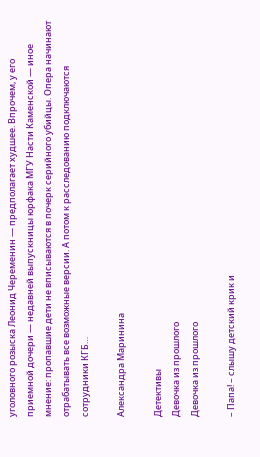уголовного розыска Леонид Череменин — предполагает худшее. Впрочем, у его приемной дочери — недавней выпускницы юрфака МГУ Насти Каменской — иное мнение: пропавшие дети не вписываются в почерк серийного убийцы. Опера начинают отрабатывать все возможные версии. А потом к расследованию подключаются сотрудники КГБ…

Александра Маринина

Детективы
Девочка из прошлого
Девочка из прошлого

– Папа! – слышу детский крик и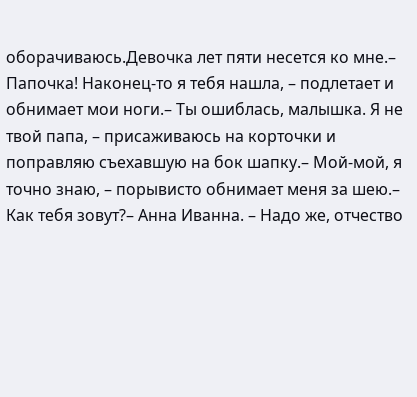оборачиваюсь.Девочка лет пяти несется ко мне.– Папочка! Наконец-то я тебя нашла, – подлетает и обнимает мои ноги.– Ты ошиблась, малышка. Я не твой папа, – присаживаюсь на корточки и поправляю съехавшую на бок шапку.– Мой-мой, я точно знаю, – порывисто обнимает меня за шею.– Как тебя зовут?– Анна Иванна. – Надо же, отчество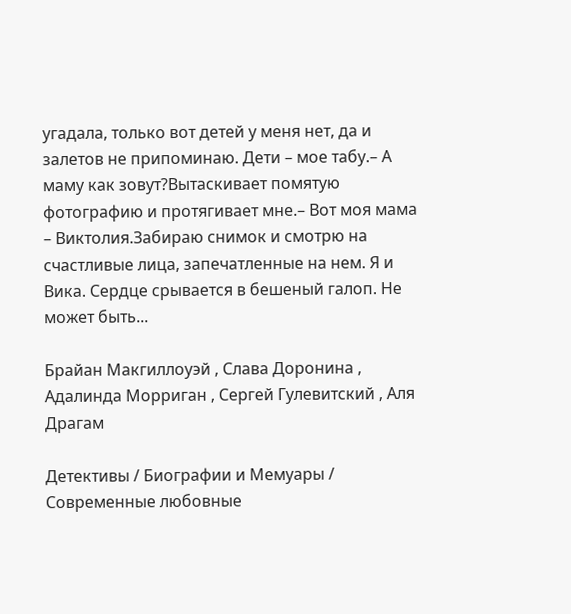угадала, только вот детей у меня нет, да и залетов не припоминаю. Дети – мое табу.– А маму как зовут?Вытаскивает помятую фотографию и протягивает мне.– Вот моя мама – Виктолия.Забираю снимок и смотрю на счастливые лица, запечатленные на нем. Я и Вика. Сердце срывается в бешеный галоп. Не может быть...

Брайан Макгиллоуэй , Слава Доронина , Адалинда Морриган , Сергей Гулевитский , Аля Драгам

Детективы / Биографии и Мемуары / Современные любовные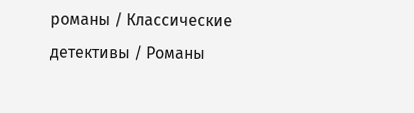романы / Классические детективы / Романы